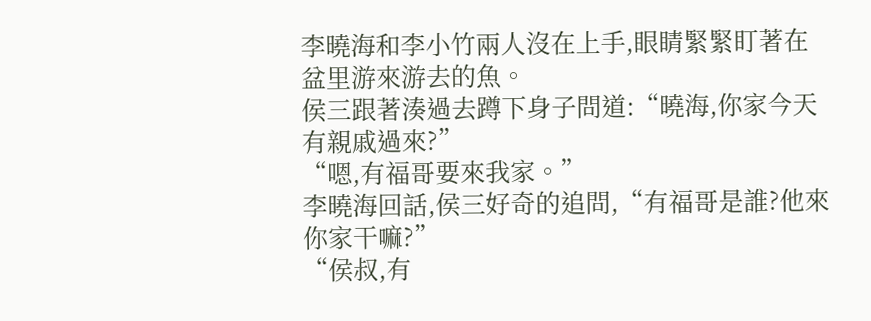李曉海和李小竹兩人沒在上手,眼睛緊緊盯著在盆里游來游去的魚。
侯三跟著湊過去蹲下身子問道:“曉海,你家今天有親戚過來?”
“嗯,有福哥要來我家。”
李曉海回話,侯三好奇的追問,“有福哥是誰?他來你家干嘛?”
“侯叔,有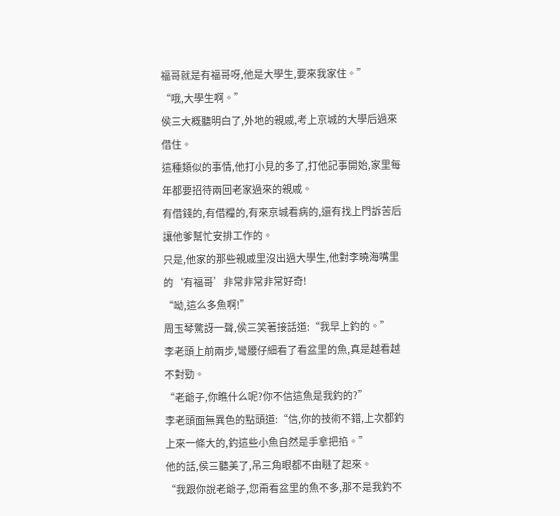福哥就是有福哥呀,他是大學生,要來我家住。”
“哦,大學生啊。”
侯三大概聽明白了,外地的親戚,考上京城的大學后過來借住。
這種類似的事情,他打小見的多了,打他記事開始,家里每年都要招待兩回老家過來的親戚。
有借錢的,有借糧的,有來京城看病的,還有找上門訴苦后讓他爹幫忙安排工作的。
只是,他家的那些親戚里沒出過大學生,他對李曉海嘴里的‘有福哥’非常非常非常好奇!
“呦,這么多魚啊!”
周玉琴驚訝一聲,侯三笑著接話道:“我早上釣的。”
李老頭上前兩步,彎腰仔細看了看盆里的魚,真是越看越不對勁。
“老爺子,你瞧什么呢?你不信這魚是我釣的?”
李老頭面無異色的點頭道:“信,你的技術不錯,上次都釣上來一條大的,釣這些小魚自然是手拿把掐。”
他的話,侯三聽美了,吊三角眼都不由瞇了起來。
“我跟你說老爺子,您甭看盆里的魚不多,那不是我釣不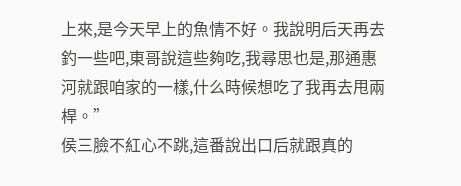上來,是今天早上的魚情不好。我說明后天再去釣一些吧,東哥說這些夠吃,我尋思也是,那通惠河就跟咱家的一樣,什么時候想吃了我再去甩兩桿。”
侯三臉不紅心不跳,這番說出口后就跟真的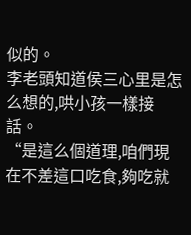似的。
李老頭知道侯三心里是怎么想的,哄小孩一樣接話。
“是這么個道理,咱們現在不差這口吃食,夠吃就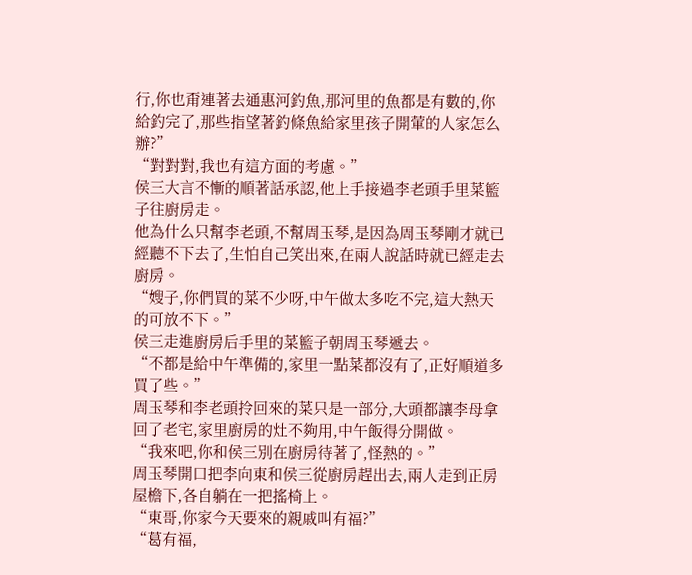行,你也甭連著去通惠河釣魚,那河里的魚都是有數的,你給釣完了,那些指望著釣條魚給家里孩子開葷的人家怎么辦?”
“對對對,我也有這方面的考慮。”
侯三大言不慚的順著話承認,他上手接過李老頭手里菜籃子往廚房走。
他為什么只幫李老頭,不幫周玉琴,是因為周玉琴剛才就已經聽不下去了,生怕自己笑出來,在兩人說話時就已經走去廚房。
“嫂子,你們買的菜不少呀,中午做太多吃不完,這大熱天的可放不下。”
侯三走進廚房后手里的菜籃子朝周玉琴遞去。
“不都是給中午準備的,家里一點菜都沒有了,正好順道多買了些。”
周玉琴和李老頭拎回來的菜只是一部分,大頭都讓李母拿回了老宅,家里廚房的灶不夠用,中午飯得分開做。
“我來吧,你和侯三別在廚房待著了,怪熱的。”
周玉琴開口把李向東和侯三從廚房趕出去,兩人走到正房屋檐下,各自躺在一把搖椅上。
“東哥,你家今天要來的親戚叫有福?”
“葛有福,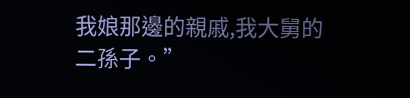我娘那邊的親戚,我大舅的二孫子。”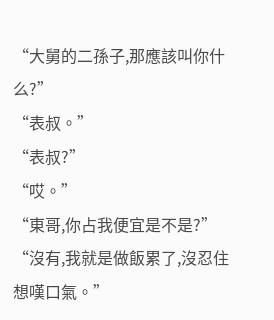“大舅的二孫子,那應該叫你什么?”
“表叔。”
“表叔?”
“哎。”
“東哥,你占我便宜是不是?”
“沒有,我就是做飯累了,沒忍住想嘆口氣。”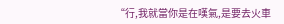“行,我就當你是在嘆氣,是要去火車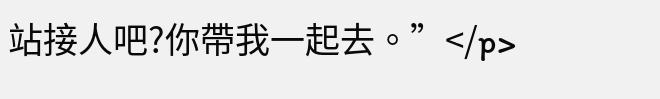站接人吧?你帶我一起去。”</p>